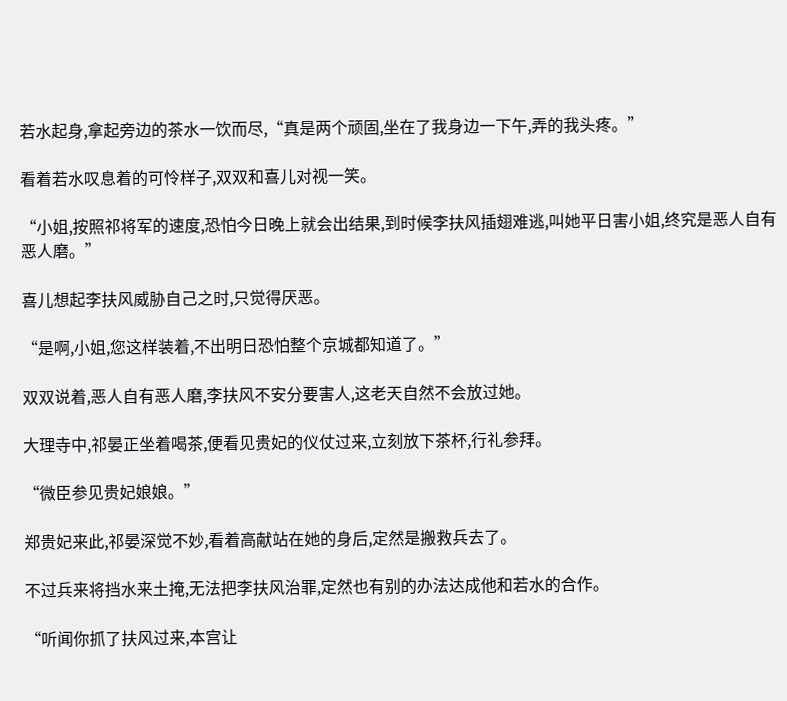若水起身,拿起旁边的茶水一饮而尽,“真是两个顽固,坐在了我身边一下午,弄的我头疼。”

看着若水叹息着的可怜样子,双双和喜儿对视一笑。

“小姐,按照祁将军的速度,恐怕今日晚上就会出结果,到时候李扶风插翅难逃,叫她平日害小姐,终究是恶人自有恶人磨。”

喜儿想起李扶风威胁自己之时,只觉得厌恶。

“是啊,小姐,您这样装着,不出明日恐怕整个京城都知道了。”

双双说着,恶人自有恶人磨,李扶风不安分要害人,这老天自然不会放过她。

大理寺中,祁晏正坐着喝茶,便看见贵妃的仪仗过来,立刻放下茶杯,行礼参拜。

“微臣参见贵妃娘娘。”

郑贵妃来此,祁晏深觉不妙,看着高献站在她的身后,定然是搬救兵去了。

不过兵来将挡水来土掩,无法把李扶风治罪,定然也有别的办法达成他和若水的合作。

“听闻你抓了扶风过来,本宫让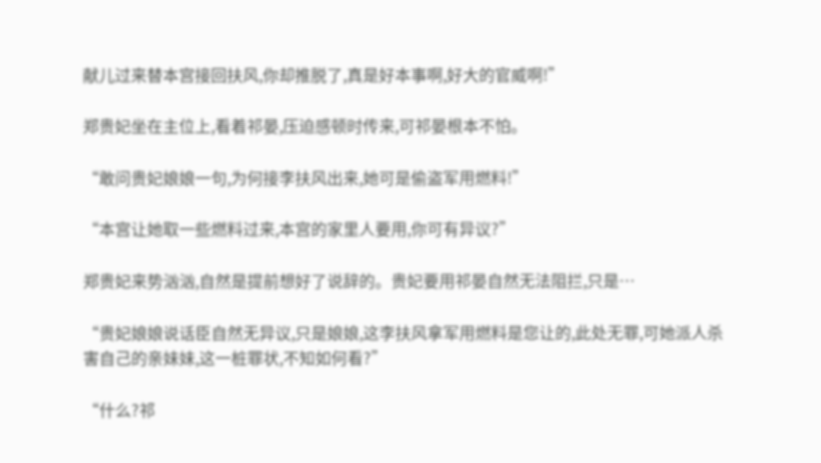献儿过来替本宫接回扶风,你却推脱了,真是好本事啊,好大的官威啊!”

郑贵妃坐在主位上,看着祁晏,压迫感顿时传来,可祁晏根本不怕。

“敢问贵妃娘娘一句,为何接李扶风出来,她可是偷盗军用燃料!”

“本宫让她取一些燃料过来,本宫的家里人要用,你可有异议?”

郑贵妃来势汹汹,自然是提前想好了说辞的。贵妃要用祁晏自然无法阻拦,只是…

“贵妃娘娘说话臣自然无异议,只是娘娘,这李扶风拿军用燃料是您让的,此处无罪,可她派人杀害自己的亲妹妹,这一桩罪状,不知如何看?”

“什么?祁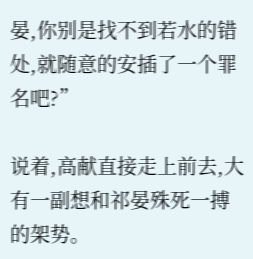晏,你别是找不到若水的错处,就随意的安插了一个罪名吧?”

说着,高献直接走上前去,大有一副想和祁晏殊死一搏的架势。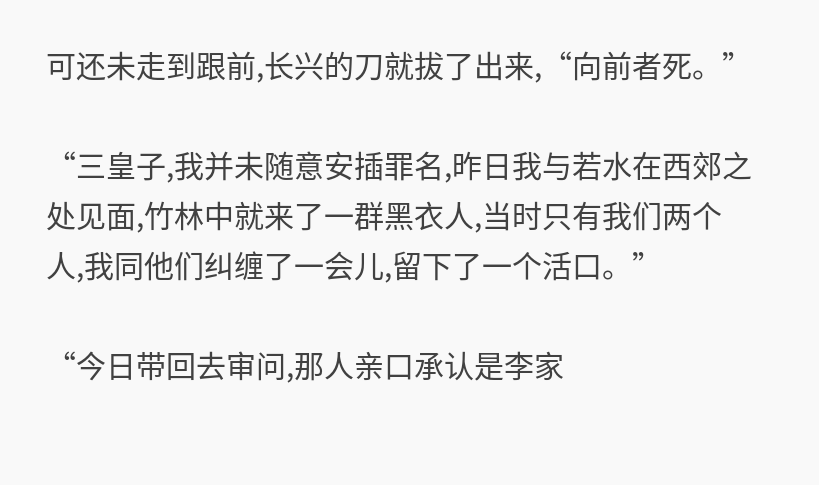可还未走到跟前,长兴的刀就拔了出来,“向前者死。”

“三皇子,我并未随意安插罪名,昨日我与若水在西郊之处见面,竹林中就来了一群黑衣人,当时只有我们两个人,我同他们纠缠了一会儿,留下了一个活口。”

“今日带回去审问,那人亲口承认是李家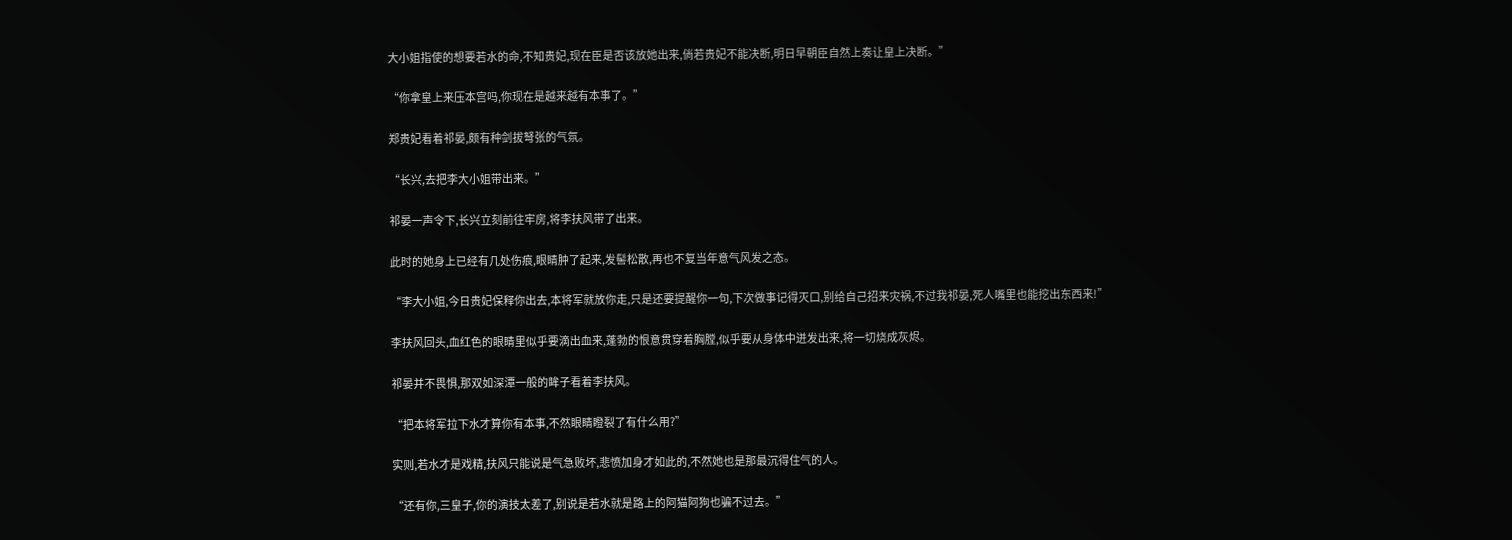大小姐指使的想要若水的命,不知贵妃,现在臣是否该放她出来,倘若贵妃不能决断,明日早朝臣自然上奏让皇上决断。”

“你拿皇上来压本宫吗,你现在是越来越有本事了。”

郑贵妃看着祁晏,颇有种剑拔弩张的气氛。

“长兴,去把李大小姐带出来。”

祁晏一声令下,长兴立刻前往牢房,将李扶风带了出来。

此时的她身上已经有几处伤痕,眼睛肿了起来,发髻松散,再也不复当年意气风发之态。

“李大小姐,今日贵妃保释你出去,本将军就放你走,只是还要提醒你一句,下次做事记得灭口,别给自己招来灾祸,不过我祁晏,死人嘴里也能挖出东西来!”

李扶风回头,血红色的眼睛里似乎要滴出血来,蓬勃的恨意贯穿着胸膛,似乎要从身体中迸发出来,将一切烧成灰烬。

祁晏并不畏惧,那双如深潭一般的眸子看着李扶风。

“把本将军拉下水才算你有本事,不然眼睛瞪裂了有什么用?”

实则,若水才是戏精,扶风只能说是气急败坏,悲愤加身才如此的,不然她也是那最沉得住气的人。

“还有你,三皇子,你的演技太差了,别说是若水就是路上的阿猫阿狗也骗不过去。”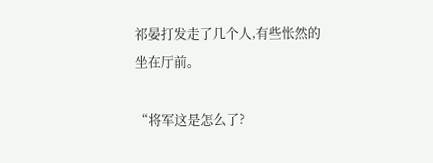祁晏打发走了几个人,有些怅然的坐在厅前。

“将军这是怎么了?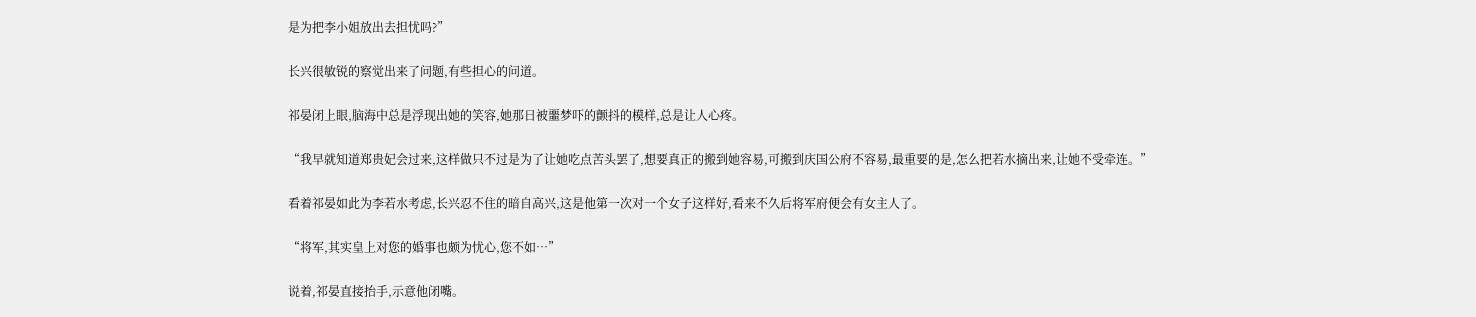是为把李小姐放出去担忧吗?”

长兴很敏锐的察觉出来了问题,有些担心的问道。

祁晏闭上眼,脑海中总是浮现出她的笑容,她那日被噩梦吓的颤抖的模样,总是让人心疼。

“我早就知道郑贵妃会过来,这样做只不过是为了让她吃点苦头罢了,想要真正的搬到她容易,可搬到庆国公府不容易,最重要的是,怎么把若水摘出来,让她不受牵连。”

看着祁晏如此为李若水考虑,长兴忍不住的暗自高兴,这是他第一次对一个女子这样好,看来不久后将军府便会有女主人了。

“将军,其实皇上对您的婚事也颇为忧心,您不如…”

说着,祁晏直接抬手,示意他闭嘴。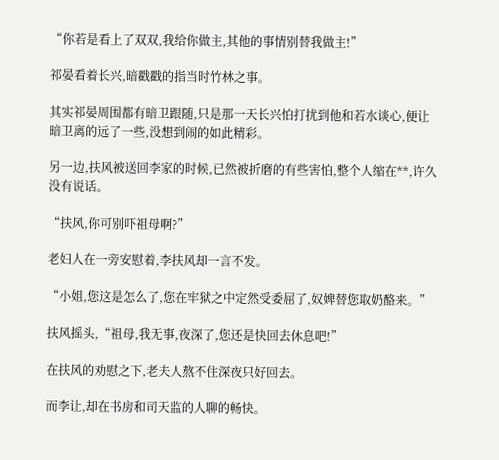“你若是看上了双双,我给你做主,其他的事情别替我做主!”

祁晏看着长兴,暗戳戳的指当时竹林之事。

其实祁晏周围都有暗卫跟随,只是那一天长兴怕打扰到他和若水谈心,便让暗卫离的远了一些,没想到闹的如此精彩。

另一边,扶风被送回李家的时候,已然被折磨的有些害怕,整个人缩在**,许久没有说话。

“扶风,你可别吓祖母啊?”

老妇人在一旁安慰着,李扶风却一言不发。

“小姐,您这是怎么了,您在牢狱之中定然受委屈了,奴婢替您取奶酪来。”

扶风摇头,“祖母,我无事,夜深了,您还是快回去休息吧!”

在扶风的劝慰之下,老夫人熬不住深夜只好回去。

而李让,却在书房和司天监的人聊的畅快。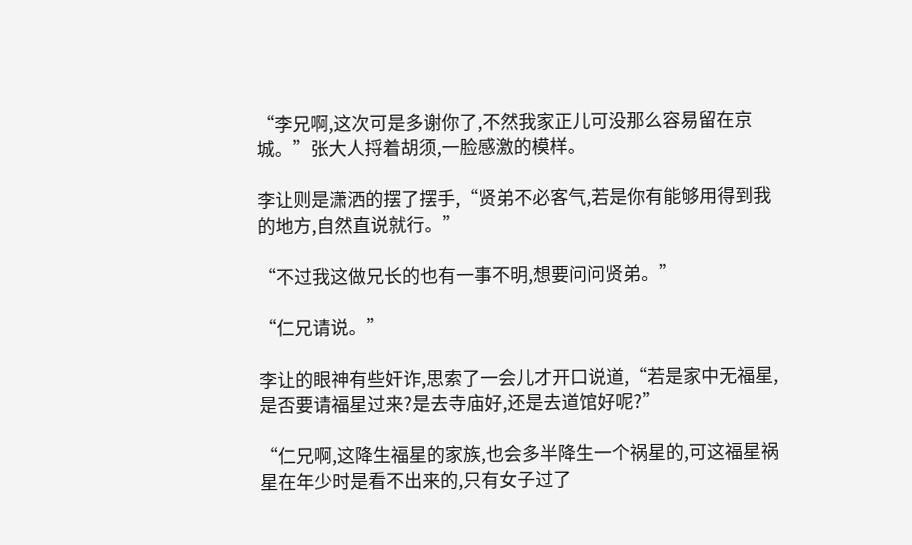“李兄啊,这次可是多谢你了,不然我家正儿可没那么容易留在京城。”张大人捋着胡须,一脸感激的模样。

李让则是潇洒的摆了摆手,“贤弟不必客气,若是你有能够用得到我的地方,自然直说就行。”

“不过我这做兄长的也有一事不明,想要问问贤弟。”

“仁兄请说。”

李让的眼神有些奸诈,思索了一会儿才开口说道,“若是家中无福星,是否要请福星过来?是去寺庙好,还是去道馆好呢?”

“仁兄啊,这降生福星的家族,也会多半降生一个祸星的,可这福星祸星在年少时是看不出来的,只有女子过了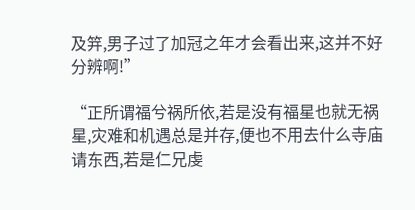及笄,男子过了加冠之年才会看出来,这并不好分辨啊!”

“正所谓福兮祸所依,若是没有福星也就无祸星,灾难和机遇总是并存,便也不用去什么寺庙请东西,若是仁兄虔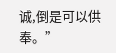诚,倒是可以供奉。”